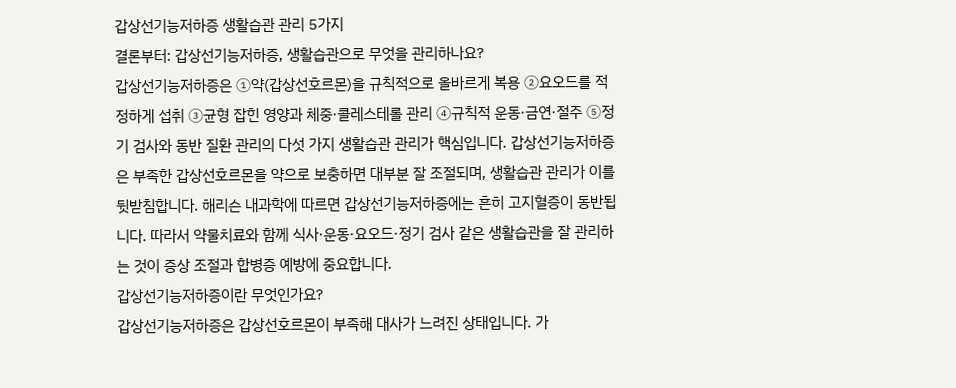갑상선기능저하증 생활습관 관리 5가지
결론부터: 갑상선기능저하증, 생활습관으로 무엇을 관리하나요?
갑상선기능저하증은 ①약(갑상선호르몬)을 규칙적으로 올바르게 복용 ②요오드를 적정하게 섭취 ③균형 잡힌 영양과 체중·콜레스테롤 관리 ④규칙적 운동·금연·절주 ⑤정기 검사와 동반 질환 관리의 다섯 가지 생활습관 관리가 핵심입니다. 갑상선기능저하증은 부족한 갑상선호르몬을 약으로 보충하면 대부분 잘 조절되며, 생활습관 관리가 이를 뒷받침합니다. 해리슨 내과학에 따르면 갑상선기능저하증에는 흔히 고지혈증이 동반됩니다. 따라서 약물치료와 함께 식사·운동·요오드·정기 검사 같은 생활습관을 잘 관리하는 것이 증상 조절과 합병증 예방에 중요합니다.
갑상선기능저하증이란 무엇인가요?
갑상선기능저하증은 갑상선호르몬이 부족해 대사가 느려진 상태입니다. 가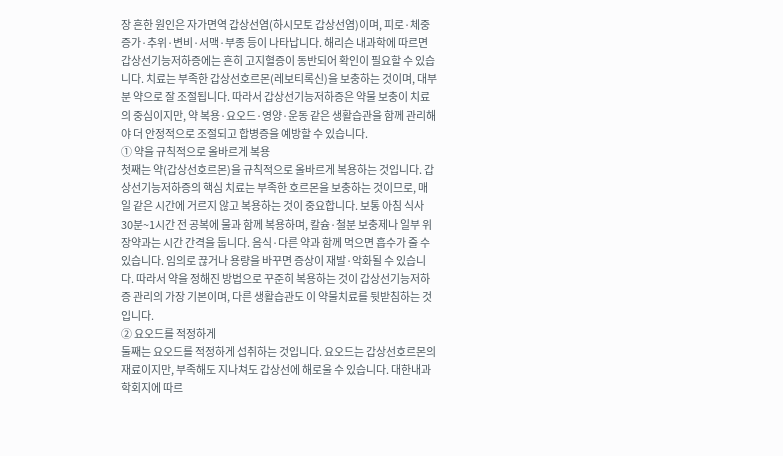장 흔한 원인은 자가면역 갑상선염(하시모토 갑상선염)이며, 피로·체중 증가·추위·변비·서맥·부종 등이 나타납니다. 해리슨 내과학에 따르면 갑상선기능저하증에는 흔히 고지혈증이 동반되어 확인이 필요할 수 있습니다. 치료는 부족한 갑상선호르몬(레보티록신)을 보충하는 것이며, 대부분 약으로 잘 조절됩니다. 따라서 갑상선기능저하증은 약물 보충이 치료의 중심이지만, 약 복용·요오드·영양·운동 같은 생활습관을 함께 관리해야 더 안정적으로 조절되고 합병증을 예방할 수 있습니다.
① 약을 규칙적으로 올바르게 복용
첫째는 약(갑상선호르몬)을 규칙적으로 올바르게 복용하는 것입니다. 갑상선기능저하증의 핵심 치료는 부족한 호르몬을 보충하는 것이므로, 매일 같은 시간에 거르지 않고 복용하는 것이 중요합니다. 보통 아침 식사 30분~1시간 전 공복에 물과 함께 복용하며, 칼슘·철분 보충제나 일부 위장약과는 시간 간격을 둡니다. 음식·다른 약과 함께 먹으면 흡수가 줄 수 있습니다. 임의로 끊거나 용량을 바꾸면 증상이 재발·악화될 수 있습니다. 따라서 약을 정해진 방법으로 꾸준히 복용하는 것이 갑상선기능저하증 관리의 가장 기본이며, 다른 생활습관도 이 약물치료를 뒷받침하는 것입니다.
② 요오드를 적정하게
둘째는 요오드를 적정하게 섭취하는 것입니다. 요오드는 갑상선호르몬의 재료이지만, 부족해도 지나쳐도 갑상선에 해로울 수 있습니다. 대한내과학회지에 따르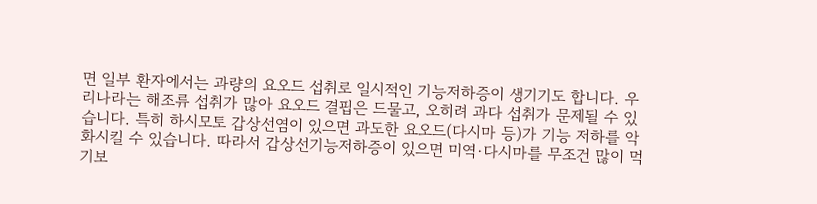면 일부 환자에서는 과량의 요오드 섭취로 일시적인 기능저하증이 생기기도 합니다. 우리나라는 해조류 섭취가 많아 요오드 결핍은 드물고, 오히려 과다 섭취가 문제될 수 있습니다. 특히 하시모토 갑상선염이 있으면 과도한 요오드(다시마 등)가 기능 저하를 악화시킬 수 있습니다. 따라서 갑상선기능저하증이 있으면 미역·다시마를 무조건 많이 먹기보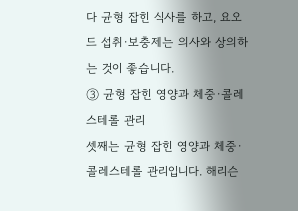다 균형 잡힌 식사를 하고, 요오드 섭취·보충제는 의사와 상의하는 것이 좋습니다.
③ 균형 잡힌 영양과 체중·콜레스테롤 관리
셋째는 균형 잡힌 영양과 체중·콜레스테롤 관리입니다. 해리슨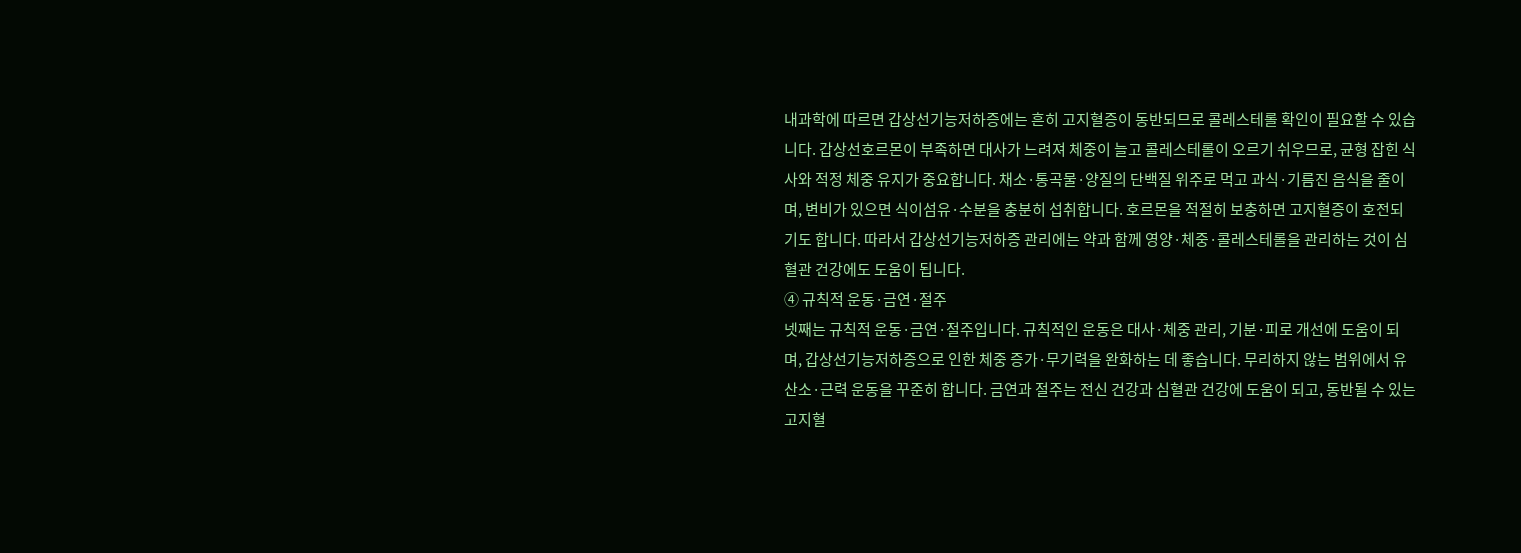내과학에 따르면 갑상선기능저하증에는 흔히 고지혈증이 동반되므로 콜레스테롤 확인이 필요할 수 있습니다. 갑상선호르몬이 부족하면 대사가 느려져 체중이 늘고 콜레스테롤이 오르기 쉬우므로, 균형 잡힌 식사와 적정 체중 유지가 중요합니다. 채소·통곡물·양질의 단백질 위주로 먹고 과식·기름진 음식을 줄이며, 변비가 있으면 식이섬유·수분을 충분히 섭취합니다. 호르몬을 적절히 보충하면 고지혈증이 호전되기도 합니다. 따라서 갑상선기능저하증 관리에는 약과 함께 영양·체중·콜레스테롤을 관리하는 것이 심혈관 건강에도 도움이 됩니다.
④ 규칙적 운동·금연·절주
넷째는 규칙적 운동·금연·절주입니다. 규칙적인 운동은 대사·체중 관리, 기분·피로 개선에 도움이 되며, 갑상선기능저하증으로 인한 체중 증가·무기력을 완화하는 데 좋습니다. 무리하지 않는 범위에서 유산소·근력 운동을 꾸준히 합니다. 금연과 절주는 전신 건강과 심혈관 건강에 도움이 되고, 동반될 수 있는 고지혈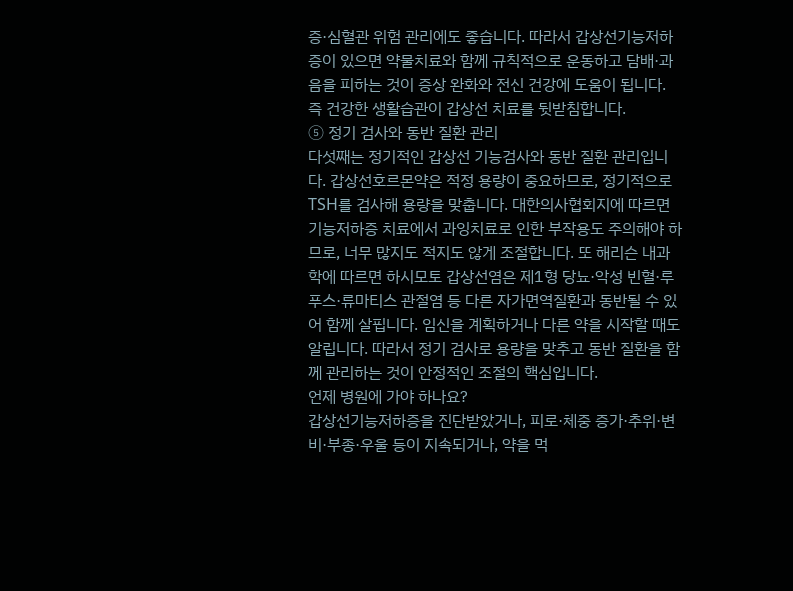증·심혈관 위험 관리에도 좋습니다. 따라서 갑상선기능저하증이 있으면 약물치료와 함께 규칙적으로 운동하고 담배·과음을 피하는 것이 증상 완화와 전신 건강에 도움이 됩니다. 즉 건강한 생활습관이 갑상선 치료를 뒷받침합니다.
⑤ 정기 검사와 동반 질환 관리
다섯째는 정기적인 갑상선 기능검사와 동반 질환 관리입니다. 갑상선호르몬약은 적정 용량이 중요하므로, 정기적으로 TSH를 검사해 용량을 맞춥니다. 대한의사협회지에 따르면 기능저하증 치료에서 과잉치료로 인한 부작용도 주의해야 하므로, 너무 많지도 적지도 않게 조절합니다. 또 해리슨 내과학에 따르면 하시모토 갑상선염은 제1형 당뇨·악성 빈혈·루푸스·류마티스 관절염 등 다른 자가면역질환과 동반될 수 있어 함께 살핍니다. 임신을 계획하거나 다른 약을 시작할 때도 알립니다. 따라서 정기 검사로 용량을 맞추고 동반 질환을 함께 관리하는 것이 안정적인 조절의 핵심입니다.
언제 병원에 가야 하나요?
갑상선기능저하증을 진단받았거나, 피로·체중 증가·추위·변비·부종·우울 등이 지속되거나, 약을 먹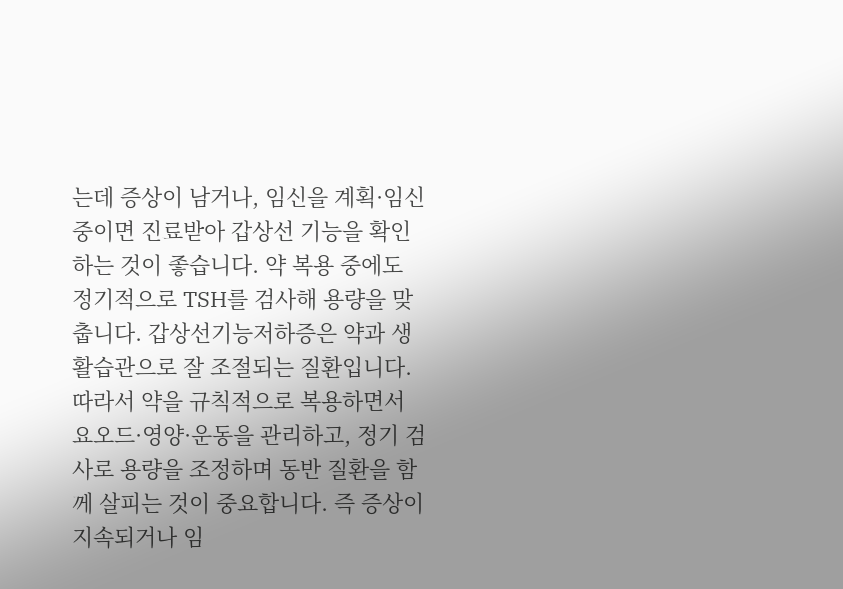는데 증상이 남거나, 임신을 계획·임신 중이면 진료받아 갑상선 기능을 확인하는 것이 좋습니다. 약 복용 중에도 정기적으로 TSH를 검사해 용량을 맞춥니다. 갑상선기능저하증은 약과 생활습관으로 잘 조절되는 질환입니다. 따라서 약을 규칙적으로 복용하면서 요오드·영양·운동을 관리하고, 정기 검사로 용량을 조정하며 동반 질환을 함께 살피는 것이 중요합니다. 즉 증상이 지속되거나 임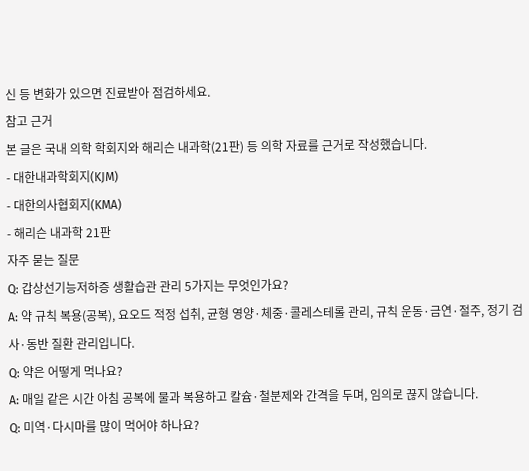신 등 변화가 있으면 진료받아 점검하세요.
참고 근거
본 글은 국내 의학 학회지와 해리슨 내과학(21판) 등 의학 자료를 근거로 작성했습니다.
- 대한내과학회지(KJM)
- 대한의사협회지(KMA)
- 해리슨 내과학 21판
자주 묻는 질문
Q: 갑상선기능저하증 생활습관 관리 5가지는 무엇인가요?
A: 약 규칙 복용(공복), 요오드 적정 섭취, 균형 영양·체중·콜레스테롤 관리, 규칙 운동·금연·절주, 정기 검사·동반 질환 관리입니다.
Q: 약은 어떻게 먹나요?
A: 매일 같은 시간 아침 공복에 물과 복용하고 칼슘·철분제와 간격을 두며, 임의로 끊지 않습니다.
Q: 미역·다시마를 많이 먹어야 하나요?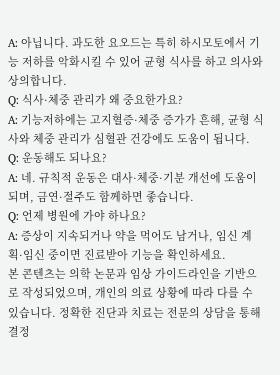A: 아닙니다. 과도한 요오드는 특히 하시모토에서 기능 저하를 악화시킬 수 있어 균형 식사를 하고 의사와 상의합니다.
Q: 식사·체중 관리가 왜 중요한가요?
A: 기능저하에는 고지혈증·체중 증가가 흔해, 균형 식사와 체중 관리가 심혈관 건강에도 도움이 됩니다.
Q: 운동해도 되나요?
A: 네. 규칙적 운동은 대사·체중·기분 개선에 도움이 되며, 금연·절주도 함께하면 좋습니다.
Q: 언제 병원에 가야 하나요?
A: 증상이 지속되거나 약을 먹어도 남거나, 임신 계획·임신 중이면 진료받아 기능을 확인하세요.
본 콘텐츠는 의학 논문과 임상 가이드라인을 기반으로 작성되었으며, 개인의 의료 상황에 따라 다를 수 있습니다. 정확한 진단과 치료는 전문의 상담을 통해 결정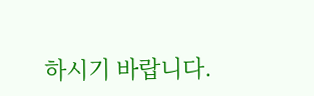하시기 바랍니다.